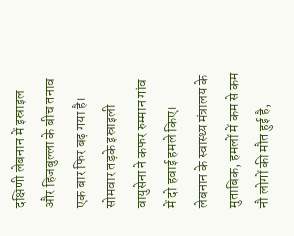दक्षिणी लेबनान में इस्राइल और हिजबुल्ला के बीच तनाव एक बार फिर बढ़ गया है। सोमवार तड़के इस्राइली वायुसेना ने कफर रुम्मान गांव में दो हवाई हमले किए। लेबनान के स्वास्थ्य मंत्रालय के मुताबिक, हमलों में कम से कम नौ लोगों की मौत हुई है,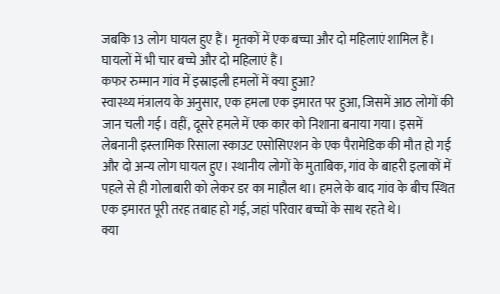जबकि 13 लोग घायल हुए हैं। मृतकों में एक बच्चा और दो महिलाएं शामिल हैं। घायलों में भी चार बच्चे और दो महिलाएं हैं।
कफर रुम्मान गांव में इस्राइली हमलों में क्या हुआ?
स्वास्थ्य मंत्रालय के अनुसार, एक हमला एक इमारत पर हुआ, जिसमें आठ लोगों की जान चली गई। वहीं, दूसरे हमले में एक कार को निशाना बनाया गया। इसमें लेबनानी इस्लामिक रिसाला स्काउट एसोसिएशन के एक पैरामेडिक की मौत हो गई और दो अन्य लोग घायल हुए। स्थानीय लोगों के मुताबिक, गांव के बाहरी इलाकों में पहले से ही गोलाबारी को लेकर डर का माहौल था। हमले के बाद गांव के बीच स्थित एक इमारत पूरी तरह तबाह हो गई, जहां परिवार बच्चों के साथ रहते थे।
क्या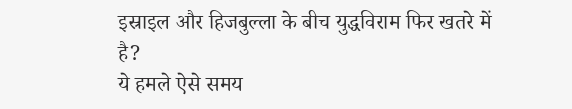इस्राइल और हिजबुल्ला के बीच युद्धविराम फिर खतरे में है?
ये हमले ऐसे समय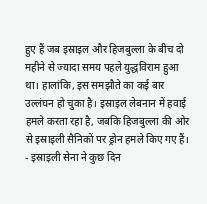हुए हैं जब इस्राइल और हिजबुल्ला के बीच दो महीने से ज्यादा समय पहले युद्धविराम हुआ था। हालांकि, इस समझौते का कई बार उल्लंघन हो चुका है। इस्राइल लेबनान में हवाई हमले करता रहा है, जबकि हिजबुल्ला की ओर से इस्राइली सैनिकों पर ड्रोन हमले किए गए हैं।
- इस्राइली सेना ने कुछ दिन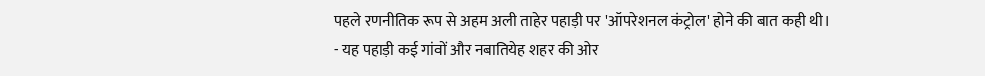पहले रणनीतिक रूप से अहम अली ताहेर पहाड़ी पर 'ऑपरेशनल कंट्रोल' होने की बात कही थी।
- यह पहाड़ी कई गांवों और नबातियेह शहर की ओर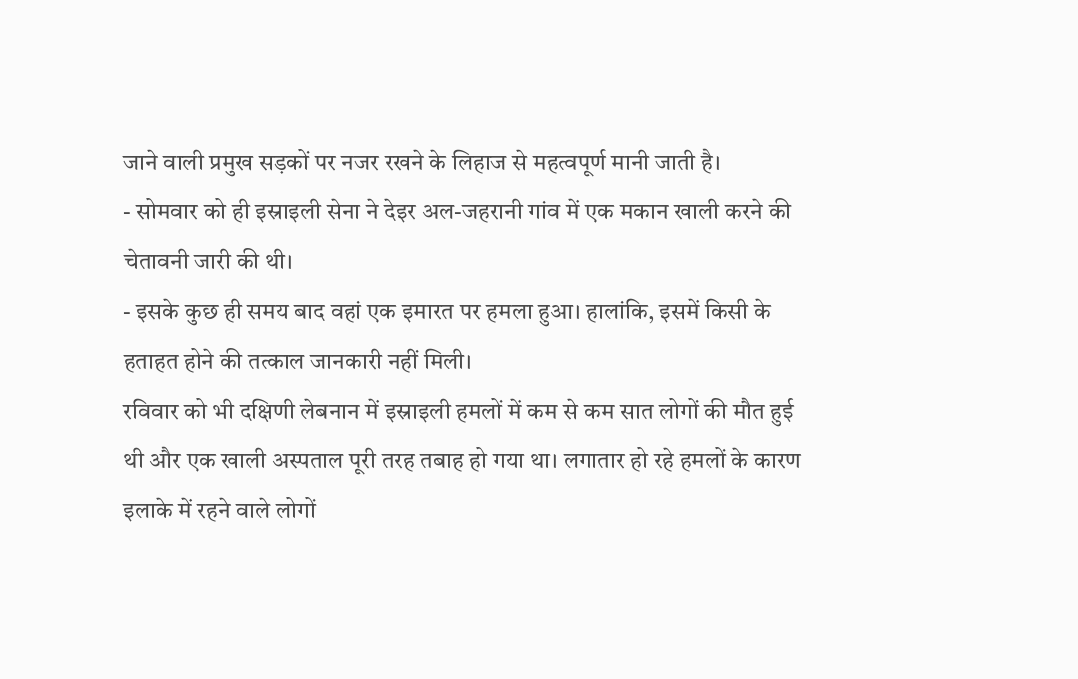जाने वाली प्रमुख सड़कों पर नजर रखने के लिहाज से महत्वपूर्ण मानी जाती है।
- सोमवार को ही इस्राइली सेना ने देइर अल-जहरानी गांव में एक मकान खाली करने की चेतावनी जारी की थी।
- इसके कुछ ही समय बाद वहां एक इमारत पर हमला हुआ। हालांकि, इसमें किसी के हताहत होने की तत्काल जानकारी नहीं मिली।
रविवार को भी दक्षिणी लेबनान में इस्राइली हमलों में कम से कम सात लोगों की मौत हुई थी और एक खाली अस्पताल पूरी तरह तबाह हो गया था। लगातार हो रहे हमलों के कारण इलाके में रहने वाले लोगों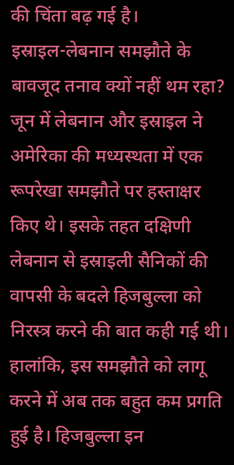की चिंता बढ़ गई है।
इस्राइल-लेबनान समझौते के बावजूद तनाव क्यों नहीं थम रहा?
जून में लेबनान और इस्राइल ने अमेरिका की मध्यस्थता में एक रूपरेखा समझौते पर हस्ताक्षर किए थे। इसके तहत दक्षिणी लेबनान से इस्राइली सैनिकों की वापसी के बदले हिजबुल्ला को निरस्त्र करने की बात कही गई थी। हालांकि, इस समझौते को लागू करने में अब तक बहुत कम प्रगति हुई है। हिजबुल्ला इन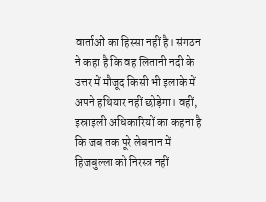वार्ताओं का हिस्सा नहीं है। संगठन ने कहा है कि वह लितानी नदी के उत्तर में मौजूद किसी भी इलाके में अपने हथियार नहीं छोड़ेगा। वहीं, इस्राइली अधिकारियों का कहना है कि जब तक पूरे लेबनान में हिजबुल्ला को निरस्त्र नहीं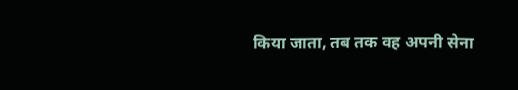किया जाता, तब तक वह अपनी सेना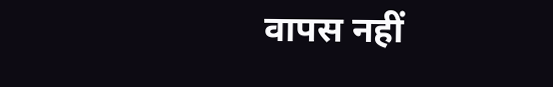वापस नहीं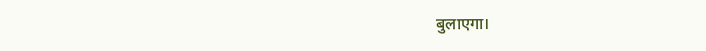बुलाएगा।